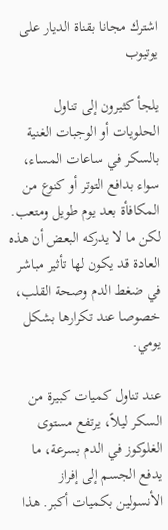اشترك مجانا بقناة الديار على يوتيوب

يلجأ كثيرون إلى تناول الحلويات أو الوجبات الغنية بالسكر في ساعات المساء، سواء بدافع التوتر أو كنوع من المكافأة بعد يوم طويل ومتعب. لكن ما لا يدركه البعض أن هذه العادة قد يكون لها تأثير مباشر في ضغط الدم وصحة القلب، خصوصا عند تكرارها بشكل يومي.

عند تناول كميات كبيرة من السكر ليلاً، يرتفع مستوى الغلوكوز في الدم بسرعة، ما يدفع الجسم إلى إفراز الأنسولين بكميات أكبر. هذا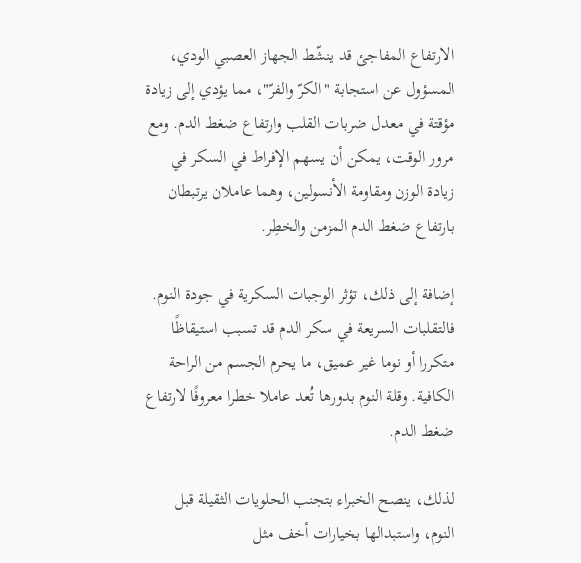الارتفاع المفاجئ قد ينشّط الجهاز العصبي الودي، المسؤول عن استجابة "الكرّ والفرّ"، مما يؤدي إلى زيادة مؤقتة في معدل ضربات القلب وارتفاع ضغط الدم. ومع مرور الوقت، يمكن أن يسهم الإفراط في السكر في زيادة الوزن ومقاومة الأنسولين، وهما عاملان يرتبطان بارتفاع ضغط الدم المزمن والخطِر.

إضافة إلى ذلك، تؤثر الوجبات السكرية في جودة النوم. فالتقلبات السريعة في سكر الدم قد تسبب استيقاظًا متكررا أو نوما غير عميق، ما يحرم الجسم من الراحة الكافية. وقلة النوم بدورها تُعد عاملا خطرا معروفًا لارتفاع ضغط الدم.

لذلك، ينصح الخبراء بتجنب الحلويات الثقيلة قبل النوم، واستبدالها بخيارات أخف مثل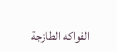الفواكه الطازجة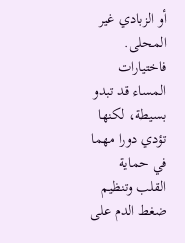أو الزبادي غير المحلى. فاختيارات المساء قد تبدو بسيطة، لكنها تؤدي دورا مهما في حماية القلب وتنظيم ضغط الدم على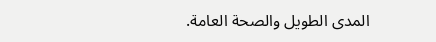المدى الطويل والصحة العامة.